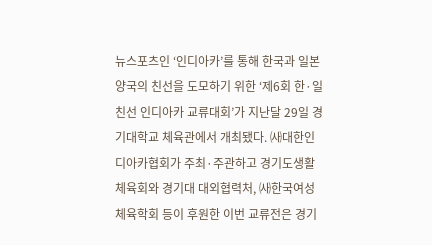뉴스포츠인 ‘인디아카’를 통해 한국과 일본 양국의 친선을 도모하기 위한 ‘제6회 한·일 친선 인디아카 교류대회’가 지난달 29일 경기대학교 체육관에서 개최됐다. ㈔대한인디아카협회가 주최·주관하고 경기도생활체육회와 경기대 대외협력처, ㈔한국여성체육학회 등이 후원한 이번 교류전은 경기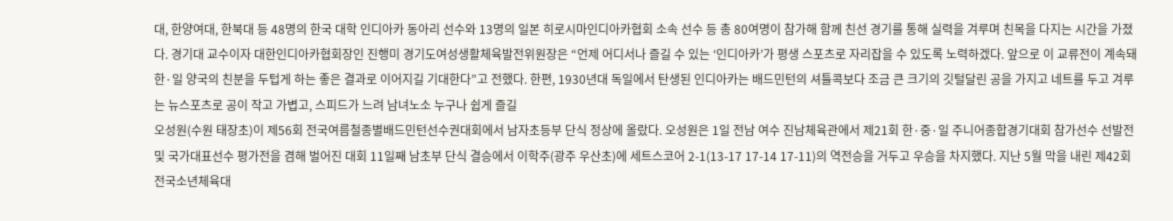대, 한양여대, 한북대 등 48명의 한국 대학 인디아카 동아리 선수와 13명의 일본 히로시마인디아카협회 소속 선수 등 총 80여명이 참가해 함께 친선 경기를 통해 실력을 겨루며 친목을 다지는 시간을 가졌다. 경기대 교수이자 대한인디아카협회장인 진행미 경기도여성생활체육발전위원장은 “언제 어디서나 즐길 수 있는 ‘인디아카’가 평생 스포츠로 자리잡을 수 있도록 노력하겠다. 앞으로 이 교류전이 계속돼 한·일 양국의 친분을 두텁게 하는 좋은 결과로 이어지길 기대한다”고 전했다. 한편, 1930년대 독일에서 탄생된 인디아카는 배드민턴의 셔틀콕보다 조금 큰 크기의 깃털달린 공을 가지고 네트를 두고 겨루는 뉴스포츠로 공이 작고 가볍고, 스피드가 느려 남녀노소 누구나 쉽게 즐길
오성원(수원 태장초)이 제56회 전국여름철종별배드민턴선수권대회에서 남자초등부 단식 정상에 올랐다. 오성원은 1일 전남 여수 진남체육관에서 제21회 한·중·일 주니어종합경기대회 참가선수 선발전 및 국가대표선수 평가전을 겸해 벌어진 대회 11일째 남초부 단식 결승에서 이학주(광주 우산초)에 세트스코어 2-1(13-17 17-14 17-11)의 역전승을 거두고 우승을 차지했다. 지난 5월 막을 내린 제42회 전국소년체육대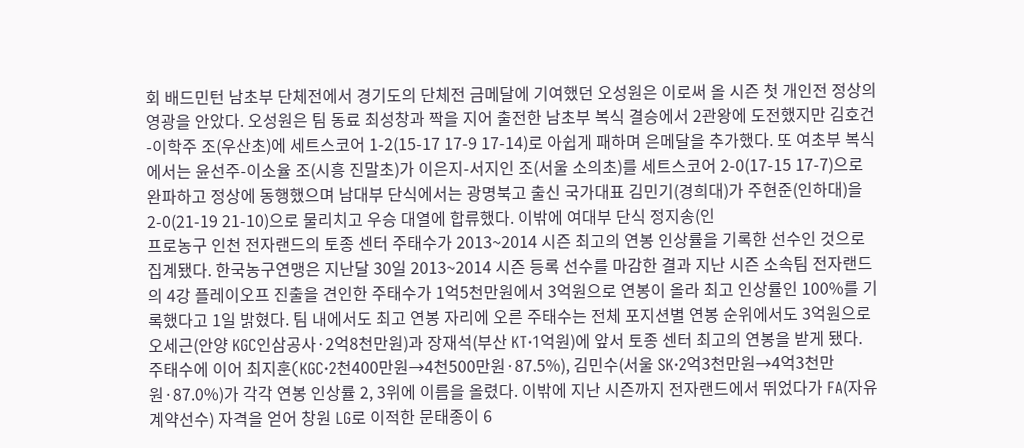회 배드민턴 남초부 단체전에서 경기도의 단체전 금메달에 기여했던 오성원은 이로써 올 시즌 첫 개인전 정상의 영광을 안았다. 오성원은 팀 동료 최성창과 짝을 지어 출전한 남초부 복식 결승에서 2관왕에 도전했지만 김호건-이학주 조(우산초)에 세트스코어 1-2(15-17 17-9 17-14)로 아쉽게 패하며 은메달을 추가했다. 또 여초부 복식에서는 윤선주-이소율 조(시흥 진말초)가 이은지-서지인 조(서울 소의초)를 세트스코어 2-0(17-15 17-7)으로 완파하고 정상에 동행했으며 남대부 단식에서는 광명북고 출신 국가대표 김민기(경희대)가 주현준(인하대)을 2-0(21-19 21-10)으로 물리치고 우승 대열에 합류했다. 이밖에 여대부 단식 정지송(인
프로농구 인천 전자랜드의 토종 센터 주태수가 2013~2014 시즌 최고의 연봉 인상률을 기록한 선수인 것으로 집계됐다. 한국농구연맹은 지난달 30일 2013~2014 시즌 등록 선수를 마감한 결과 지난 시즌 소속팀 전자랜드의 4강 플레이오프 진출을 견인한 주태수가 1억5천만원에서 3억원으로 연봉이 올라 최고 인상률인 100%를 기록했다고 1일 밝혔다. 팀 내에서도 최고 연봉 자리에 오른 주태수는 전체 포지션별 연봉 순위에서도 3억원으로 오세근(안양 KGC인삼공사·2억8천만원)과 장재석(부산 KT·1억원)에 앞서 토종 센터 최고의 연봉을 받게 됐다. 주태수에 이어 최지훈(KGC·2천400만원→4천500만원·87.5%), 김민수(서울 SK·2억3천만원→4억3천만원·87.0%)가 각각 연봉 인상률 2, 3위에 이름을 올렸다. 이밖에 지난 시즌까지 전자랜드에서 뛰었다가 FA(자유계약선수) 자격을 얻어 창원 LG로 이적한 문태종이 6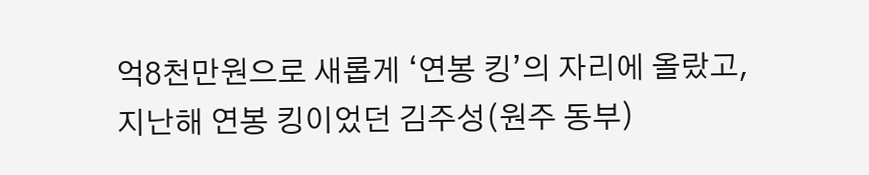억8천만원으로 새롭게 ‘연봉 킹’의 자리에 올랐고, 지난해 연봉 킹이었던 김주성(원주 동부)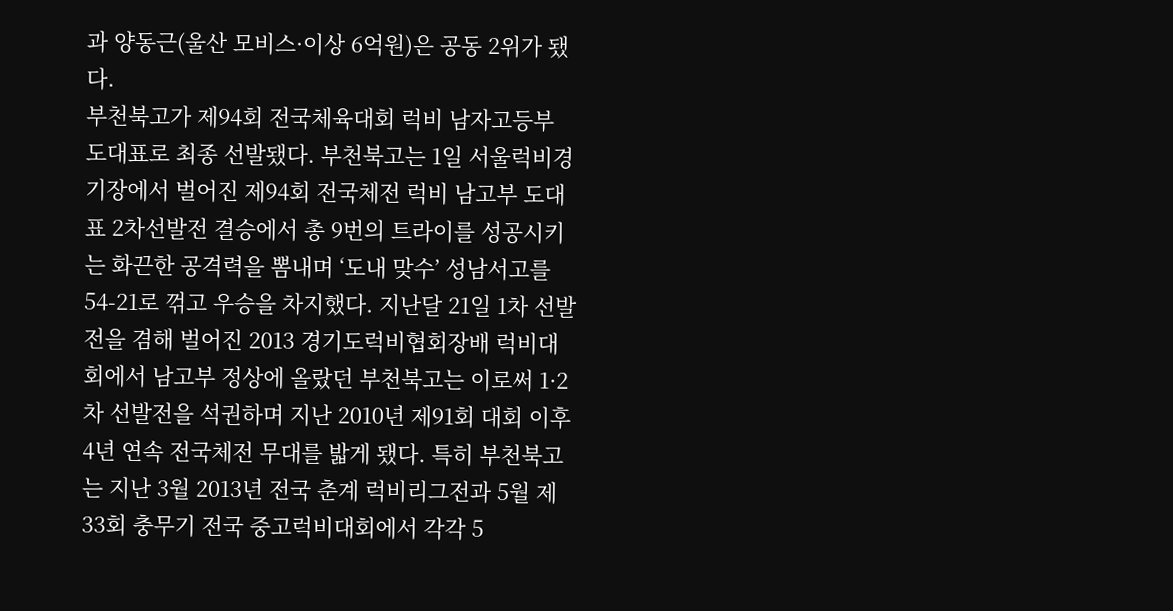과 양동근(울산 모비스·이상 6억원)은 공동 2위가 됐다.
부천북고가 제94회 전국체육대회 럭비 남자고등부 도대표로 최종 선발됐다. 부천북고는 1일 서울럭비경기장에서 벌어진 제94회 전국체전 럭비 남고부 도대표 2차선발전 결승에서 총 9번의 트라이를 성공시키는 화끈한 공격력을 뽐내며 ‘도내 맞수’ 성남서고를 54-21로 꺾고 우승을 차지했다. 지난달 21일 1차 선발전을 겸해 벌어진 2013 경기도럭비협회장배 럭비대회에서 남고부 정상에 올랐던 부천북고는 이로써 1·2차 선발전을 석권하며 지난 2010년 제91회 대회 이후 4년 연속 전국체전 무대를 밟게 됐다. 특히 부천북고는 지난 3월 2013년 전국 춘계 럭비리그전과 5월 제33회 충무기 전국 중고럭비대회에서 각각 5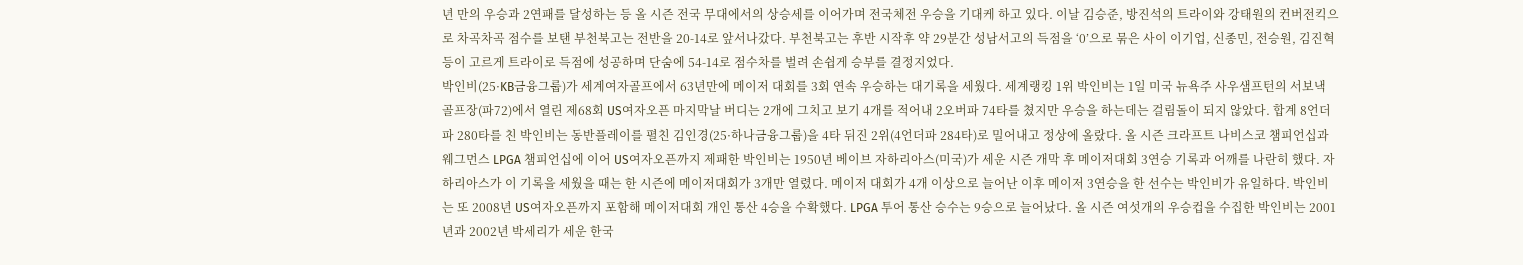년 만의 우승과 2연패를 달성하는 등 올 시즌 전국 무대에서의 상승세를 이어가며 전국체전 우승을 기대케 하고 있다. 이날 김승준, 방진석의 트라이와 강태원의 컨버전킥으로 차곡차곡 점수를 보탠 부천북고는 전반을 20-14로 앞서나갔다. 부천북고는 후반 시작후 약 29분간 성남서고의 득점을 ‘0’으로 묶은 사이 이기업, 신종민, 전승원, 김진혁 등이 고르게 트라이로 득점에 성공하며 단숨에 54-14로 점수차를 벌려 손쉽게 승부를 결정지었다.
박인비(25·KB금융그룹)가 세계여자골프에서 63년만에 메이저 대회를 3회 연속 우승하는 대기록을 세웠다. 세계랭킹 1위 박인비는 1일 미국 뉴욕주 사우샘프턴의 서보낵 골프장(파72)에서 열린 제68회 US여자오픈 마지막날 버디는 2개에 그치고 보기 4개를 적어내 2오버파 74타를 쳤지만 우승을 하는데는 걸림돌이 되지 않았다. 합계 8언더파 280타를 친 박인비는 동반플레이를 펼친 김인경(25·하나금융그룹)을 4타 뒤진 2위(4언더파 284타)로 밀어내고 정상에 올랐다. 올 시즌 크라프트 나비스코 챔피언십과 웨그먼스 LPGA 챔피언십에 이어 US여자오픈까지 제패한 박인비는 1950년 베이브 자하리아스(미국)가 세운 시즌 개막 후 메이저대회 3연승 기록과 어깨를 나란히 했다. 자하리아스가 이 기록을 세웠을 때는 한 시즌에 메이저대회가 3개만 열렸다. 메이저 대회가 4개 이상으로 늘어난 이후 메이저 3연승을 한 선수는 박인비가 유일하다. 박인비는 또 2008년 US여자오픈까지 포함해 메이저대회 개인 통산 4승을 수확했다. LPGA 투어 통산 승수는 9승으로 늘어났다. 올 시즌 여섯개의 우승컵을 수집한 박인비는 2001년과 2002년 박세리가 세운 한국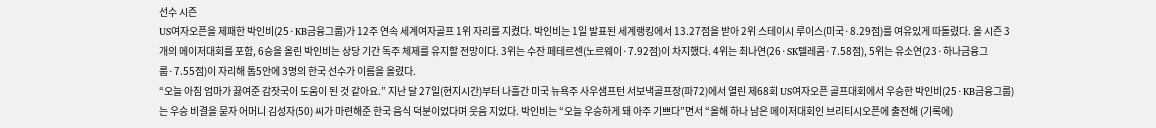선수 시즌
US여자오픈을 제패한 박인비(25·KB금융그룹)가 12주 연속 세계여자골프 1위 자리를 지켰다. 박인비는 1일 발표된 세계랭킹에서 13.27점을 받아 2위 스테이시 루이스(미국·8.29점)를 여유있게 따돌렸다. 올 시즌 3개의 메이저대회를 포함, 6승을 올린 박인비는 상당 기간 독주 체제를 유지할 전망이다. 3위는 수잔 페테르센(노르웨이·7.92점)이 차지했다. 4위는 최나연(26·SK텔레콤·7.58점), 5위는 유소연(23·하나금융그룹·7.55점)이 자리해 톱5안에 3명의 한국 선수가 이름을 올렸다.
“오늘 아침 엄마가 끓여준 감잣국이 도움이 된 것 같아요.” 지난 달 27일(현지시간)부터 나흘간 미국 뉴욕주 사우샘프턴 서보낵골프장(파72)에서 열린 제68회 US여자오픈 골프대회에서 우승한 박인비(25·KB금융그룹)는 우승 비결을 묻자 어머니 김성자(50) 씨가 마련해준 한국 음식 덕분이었다며 웃음 지었다. 박인비는 “오늘 우승하게 돼 아주 기쁘다”면서 “올해 하나 남은 메이저대회인 브리티시오픈에 출전해 (기록에)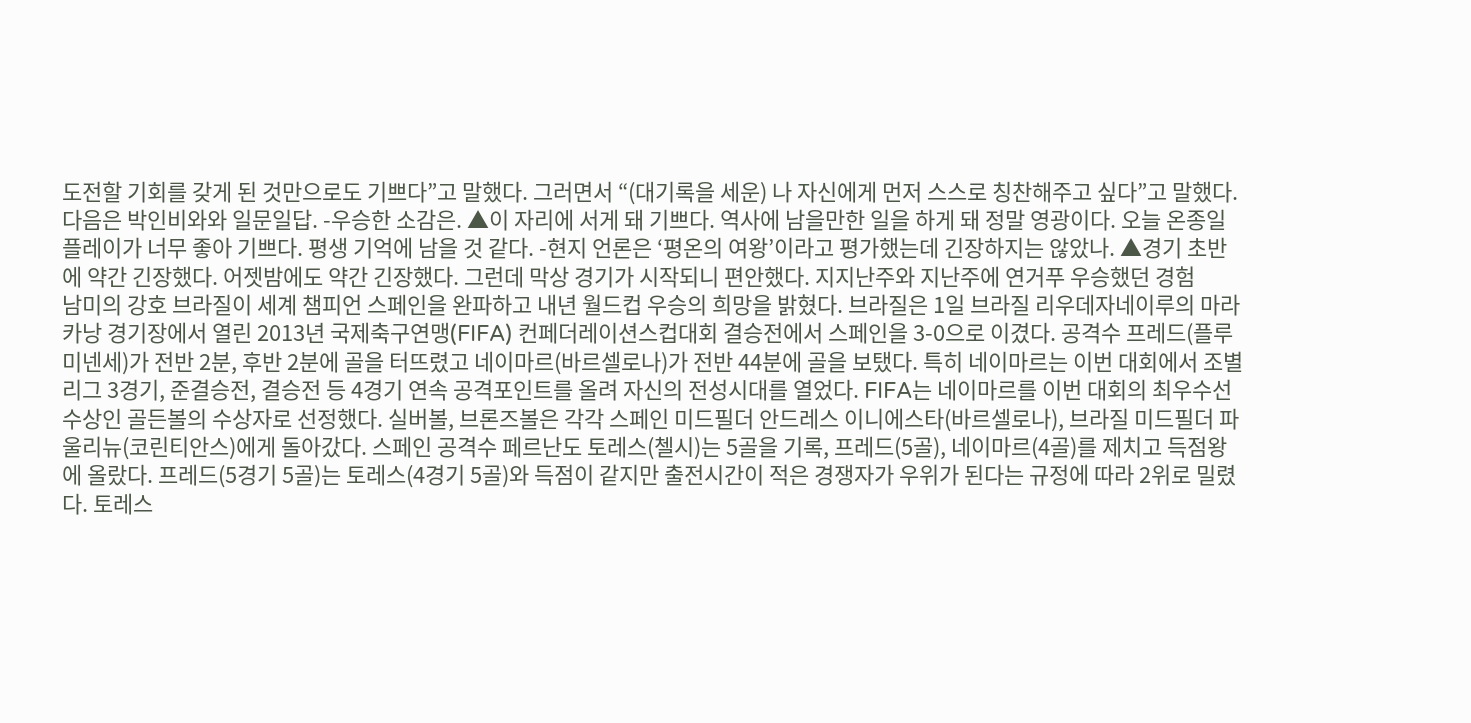도전할 기회를 갖게 된 것만으로도 기쁘다”고 말했다. 그러면서 “(대기록을 세운) 나 자신에게 먼저 스스로 칭찬해주고 싶다”고 말했다. 다음은 박인비와와 일문일답. -우승한 소감은. ▲이 자리에 서게 돼 기쁘다. 역사에 남을만한 일을 하게 돼 정말 영광이다. 오늘 온종일 플레이가 너무 좋아 기쁘다. 평생 기억에 남을 것 같다. -현지 언론은 ‘평온의 여왕’이라고 평가했는데 긴장하지는 않았나. ▲경기 초반에 약간 긴장했다. 어젯밤에도 약간 긴장했다. 그런데 막상 경기가 시작되니 편안했다. 지지난주와 지난주에 연거푸 우승했던 경험
남미의 강호 브라질이 세계 챔피언 스페인을 완파하고 내년 월드컵 우승의 희망을 밝혔다. 브라질은 1일 브라질 리우데자네이루의 마라카낭 경기장에서 열린 2013년 국제축구연맹(FIFA) 컨페더레이션스컵대회 결승전에서 스페인을 3-0으로 이겼다. 공격수 프레드(플루미넨세)가 전반 2분, 후반 2분에 골을 터뜨렸고 네이마르(바르셀로나)가 전반 44분에 골을 보탰다. 특히 네이마르는 이번 대회에서 조별리그 3경기, 준결승전, 결승전 등 4경기 연속 공격포인트를 올려 자신의 전성시대를 열었다. FIFA는 네이마르를 이번 대회의 최우수선수상인 골든볼의 수상자로 선정했다. 실버볼, 브론즈볼은 각각 스페인 미드필더 안드레스 이니에스타(바르셀로나), 브라질 미드필더 파울리뉴(코린티안스)에게 돌아갔다. 스페인 공격수 페르난도 토레스(첼시)는 5골을 기록, 프레드(5골), 네이마르(4골)를 제치고 득점왕에 올랐다. 프레드(5경기 5골)는 토레스(4경기 5골)와 득점이 같지만 출전시간이 적은 경쟁자가 우위가 된다는 규정에 따라 2위로 밀렸다. 토레스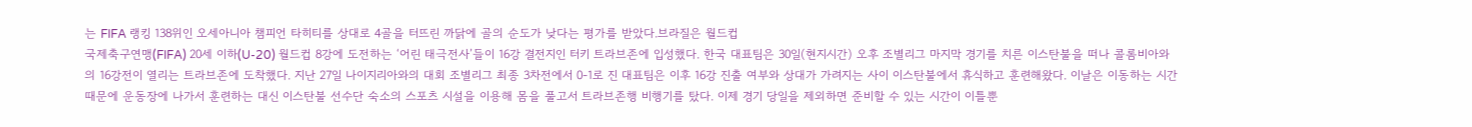는 FIFA 랭킹 138위인 오세아니아 챔피언 타히티를 상대로 4골을 터뜨린 까닭에 골의 순도가 낮다는 평가를 받았다.브라질은 월드컵
국제축구연맹(FIFA) 20세 이하(U-20) 월드컵 8강에 도전하는 ‘어린 태극전사’들이 16강 결전지인 터키 트라브존에 입성했다. 한국 대표팀은 30일(현지시간) 오후 조별리그 마지막 경기를 치른 이스탄불을 떠나 콜롬비아와의 16강전이 열리는 트라브존에 도착했다. 지난 27일 나이지리아와의 대회 조별리그 최종 3차전에서 0-1로 진 대표팀은 이후 16강 진출 여부와 상대가 가려지는 사이 이스탄불에서 휴식하고 훈련해왔다. 이날은 이동하는 시간 때문에 운동장에 나가서 훈련하는 대신 이스탄불 선수단 숙소의 스포츠 시설을 이용해 몸을 풀고서 트라브존행 비행기를 탔다. 이제 경기 당일을 제외하면 준비할 수 있는 시간이 이틀뿐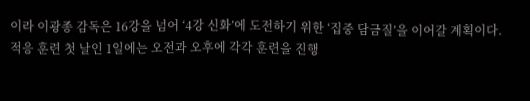이라 이광종 감독은 16강을 넘어 ‘4강 신화’에 도전하기 위한 ‘집중 담금질’을 이어갈 계획이다. 적응 훈련 첫 날인 1일에는 오전과 오후에 각각 훈련을 진행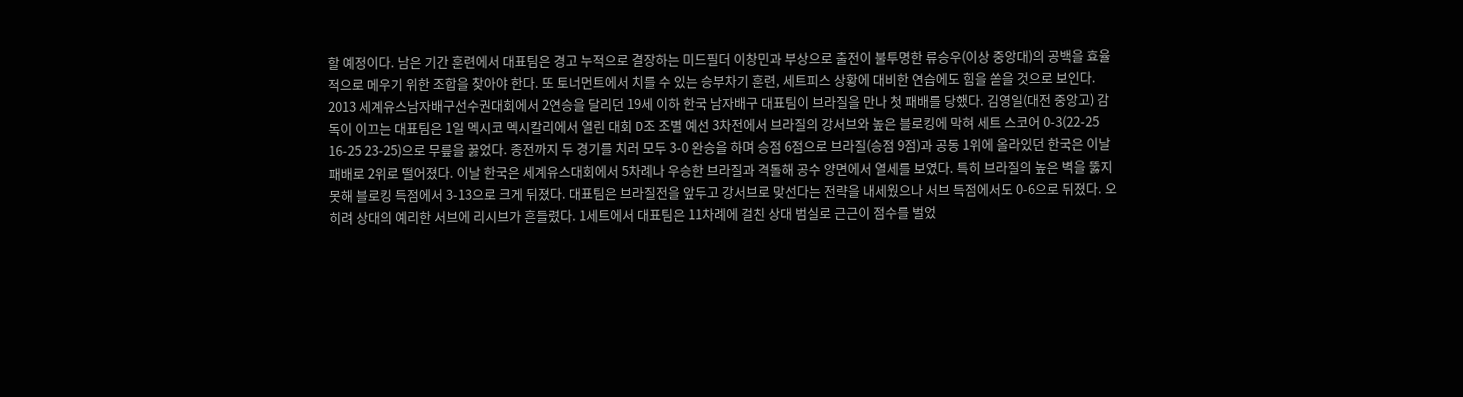할 예정이다. 남은 기간 훈련에서 대표팀은 경고 누적으로 결장하는 미드필더 이창민과 부상으로 출전이 불투명한 류승우(이상 중앙대)의 공백을 효율적으로 메우기 위한 조합을 찾아야 한다. 또 토너먼트에서 치를 수 있는 승부차기 훈련, 세트피스 상황에 대비한 연습에도 힘을 쏟을 것으로 보인다.
2013 세계유스남자배구선수권대회에서 2연승을 달리던 19세 이하 한국 남자배구 대표팀이 브라질을 만나 첫 패배를 당했다. 김영일(대전 중앙고) 감독이 이끄는 대표팀은 1일 멕시코 멕시칼리에서 열린 대회 D조 조별 예선 3차전에서 브라질의 강서브와 높은 블로킹에 막혀 세트 스코어 0-3(22-25 16-25 23-25)으로 무릎을 꿇었다. 종전까지 두 경기를 치러 모두 3-0 완승을 하며 승점 6점으로 브라질(승점 9점)과 공동 1위에 올라있던 한국은 이날 패배로 2위로 떨어졌다. 이날 한국은 세계유스대회에서 5차례나 우승한 브라질과 격돌해 공수 양면에서 열세를 보였다. 특히 브라질의 높은 벽을 뚫지 못해 블로킹 득점에서 3-13으로 크게 뒤졌다. 대표팀은 브라질전을 앞두고 강서브로 맞선다는 전략을 내세웠으나 서브 득점에서도 0-6으로 뒤졌다. 오히려 상대의 예리한 서브에 리시브가 흔들렸다. 1세트에서 대표팀은 11차례에 걸친 상대 범실로 근근이 점수를 벌었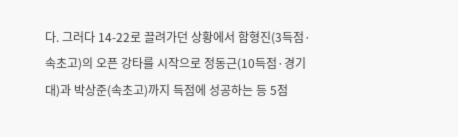다. 그러다 14-22로 끌려가던 상황에서 함형진(3득점·속초고)의 오픈 강타를 시작으로 정동근(10득점·경기대)과 박상준(속초고)까지 득점에 성공하는 등 5점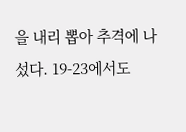을 내리 뽑아 추격에 나섰다. 19-23에서도